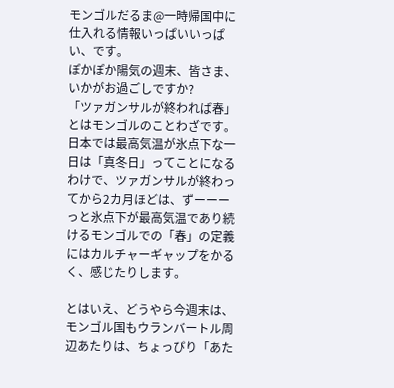モンゴルだるま@一時帰国中に仕入れる情報いっぱいいっぱい、です。
ぽかぽか陽気の週末、皆さま、いかがお過ごしですか?
「ツァガンサルが終われば春」とはモンゴルのことわざです。
日本では最高気温が氷点下な一日は「真冬日」ってことになるわけで、ツァガンサルが終わってから2カ月ほどは、ずーーーっと氷点下が最高気温であり続けるモンゴルでの「春」の定義にはカルチャーギャップをかるく、感じたりします。

とはいえ、どうやら今週末は、モンゴル国もウランバートル周辺あたりは、ちょっぴり「あた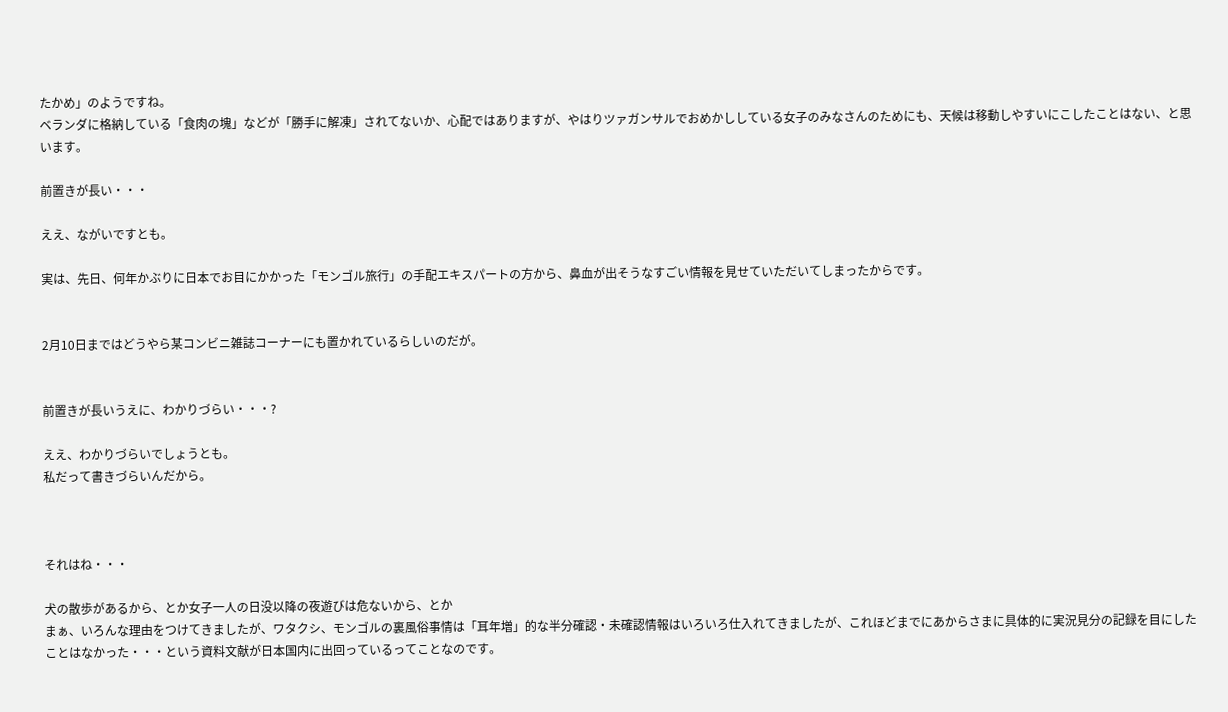たかめ」のようですね。
ベランダに格納している「食肉の塊」などが「勝手に解凍」されてないか、心配ではありますが、やはりツァガンサルでおめかししている女子のみなさんのためにも、天候は移動しやすいにこしたことはない、と思います。

前置きが長い・・・

ええ、ながいですとも。

実は、先日、何年かぶりに日本でお目にかかった「モンゴル旅行」の手配エキスパートの方から、鼻血が出そうなすごい情報を見せていただいてしまったからです。


2月10日まではどうやら某コンビニ雑誌コーナーにも置かれているらしいのだが。


前置きが長いうえに、わかりづらい・・・?

ええ、わかりづらいでしょうとも。
私だって書きづらいんだから。



それはね・・・

犬の散歩があるから、とか女子一人の日没以降の夜遊びは危ないから、とか
まぁ、いろんな理由をつけてきましたが、ワタクシ、モンゴルの裏風俗事情は「耳年増」的な半分確認・未確認情報はいろいろ仕入れてきましたが、これほどまでにあからさまに具体的に実況見分の記録を目にしたことはなかった・・・という資料文献が日本国内に出回っているってことなのです。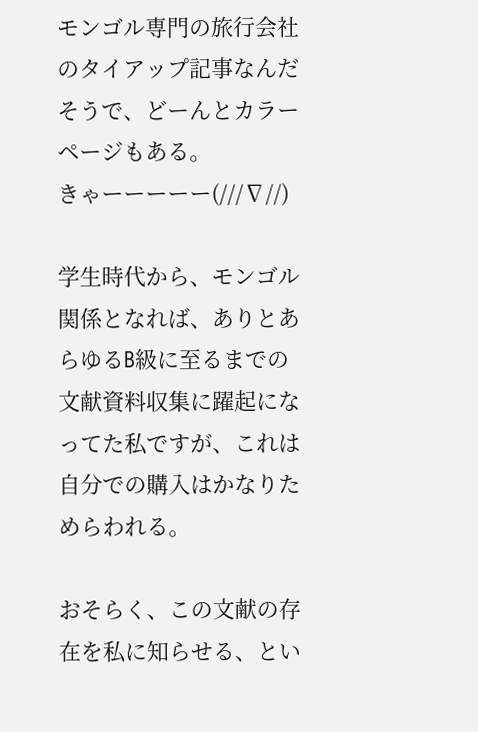モンゴル専門の旅行会社のタイアップ記事なんだそうで、どーんとカラーページもある。
きゃーーーーー(///∇//)

学生時代から、モンゴル関係となれば、ありとあらゆるB級に至るまでの文献資料収集に躍起になってた私ですが、これは自分での購入はかなりためらわれる。

おそらく、この文献の存在を私に知らせる、とい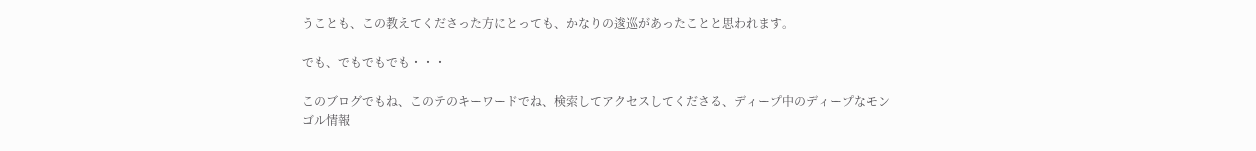うことも、この教えてくださった方にとっても、かなりの逡巡があったことと思われます。

でも、でもでもでも・・・

このブログでもね、このテのキーワードでね、検索してアクセスしてくださる、ディープ中のディープなモンゴル情報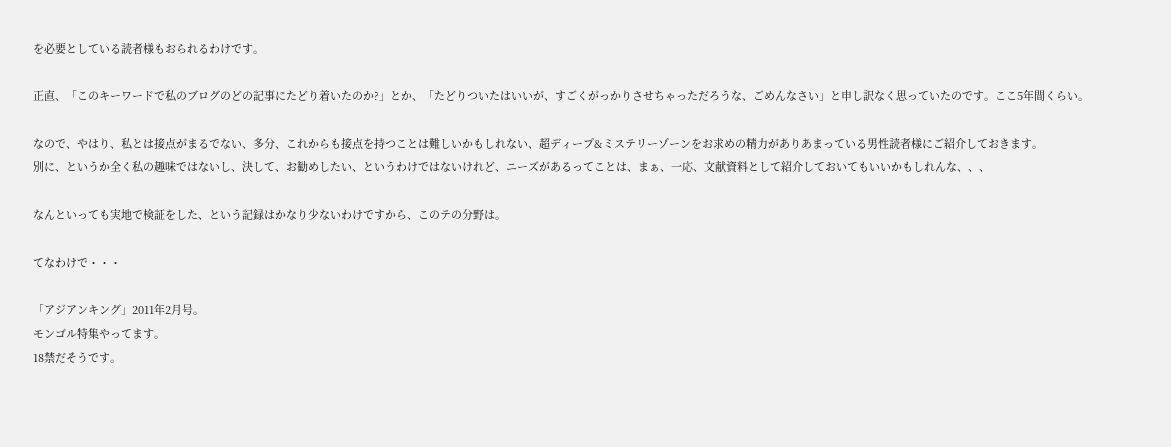を必要としている読者様もおられるわけです。

正直、「このキーワードで私のブログのどの記事にたどり着いたのか?」とか、「たどりついたはいいが、すごくがっかりさせちゃっただろうな、ごめんなさい」と申し訳なく思っていたのです。ここ5年間くらい。

なので、やはり、私とは接点がまるでない、多分、これからも接点を持つことは難しいかもしれない、超ディープ&ミステリーゾーンをお求めの精力がありあまっている男性読者様にご紹介しておきます。
別に、というか全く私の趣味ではないし、決して、お勧めしたい、というわけではないけれど、ニーズがあるってことは、まぁ、一応、文献資料として紹介しておいてもいいかもしれんな、、、

なんといっても実地で検証をした、という記録はかなり少ないわけですから、このテの分野は。

てなわけで・・・

「アジアンキング」2011年2月号。
モンゴル特集やってます。
18禁だそうです。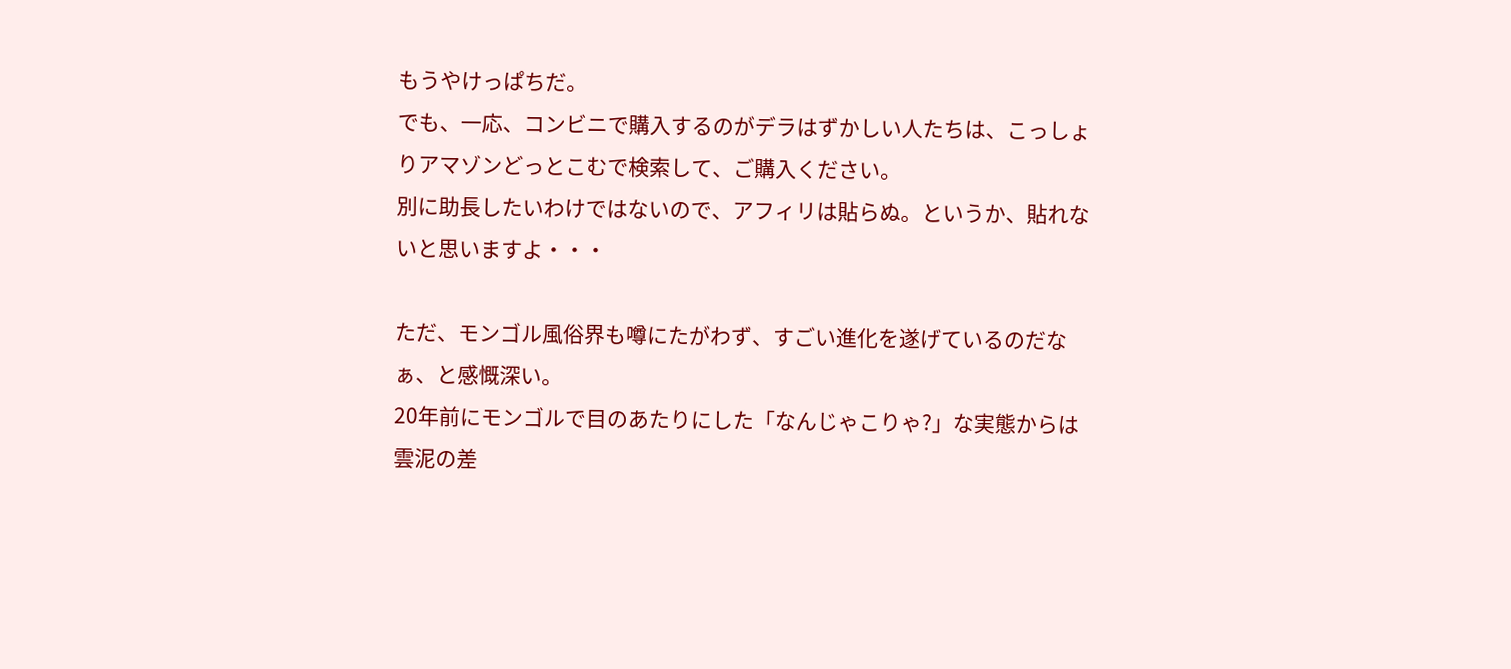もうやけっぱちだ。
でも、一応、コンビニで購入するのがデラはずかしい人たちは、こっしょりアマゾンどっとこむで検索して、ご購入ください。
別に助長したいわけではないので、アフィリは貼らぬ。というか、貼れないと思いますよ・・・

ただ、モンゴル風俗界も噂にたがわず、すごい進化を遂げているのだなぁ、と感慨深い。
20年前にモンゴルで目のあたりにした「なんじゃこりゃ?」な実態からは雲泥の差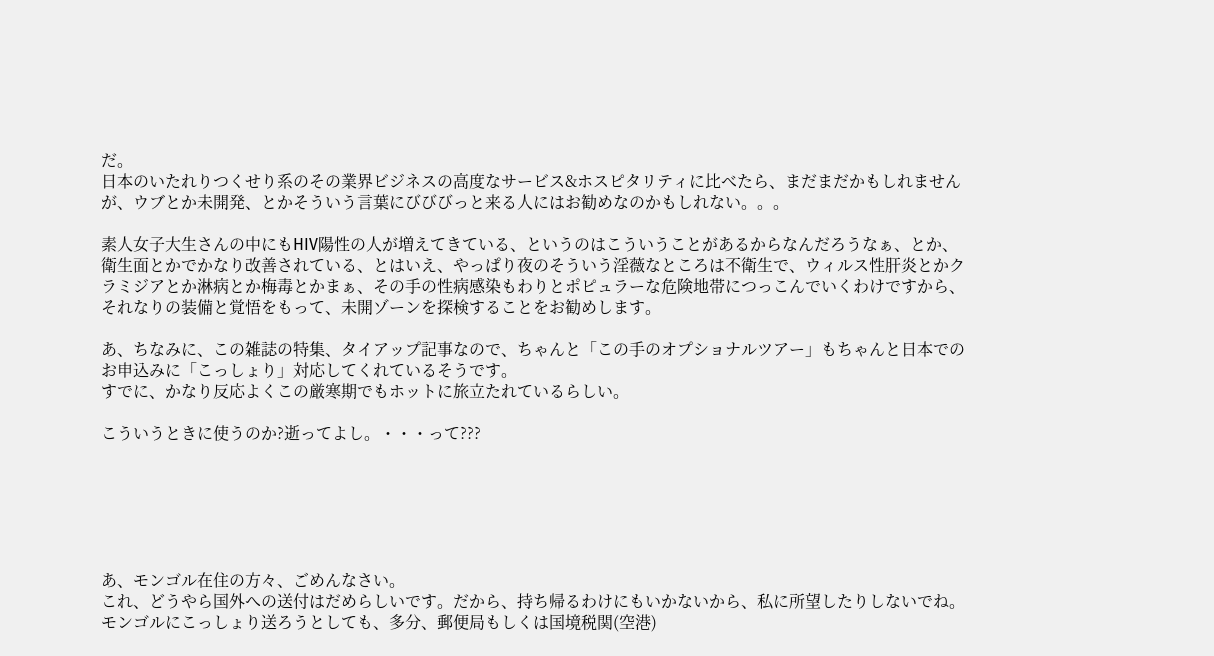だ。
日本のいたれりつくせり系のその業界ビジネスの高度なサービス&ホスピタリティに比べたら、まだまだかもしれませんが、ウブとか未開発、とかそういう言葉にびびびっと来る人にはお勧めなのかもしれない。。。

素人女子大生さんの中にもHIV陽性の人が増えてきている、というのはこういうことがあるからなんだろうなぁ、とか、衛生面とかでかなり改善されている、とはいえ、やっぱり夜のそういう淫薇なところは不衛生で、ウィルス性肝炎とかクラミジアとか淋病とか梅毒とかまぁ、その手の性病感染もわりとポピュラーな危険地帯につっこんでいくわけですから、それなりの装備と覚悟をもって、未開ゾーンを探検することをお勧めします。

あ、ちなみに、この雑誌の特集、タイアップ記事なので、ちゃんと「この手のオプショナルツアー」もちゃんと日本でのお申込みに「こっしょり」対応してくれているそうです。
すでに、かなり反応よくこの厳寒期でもホットに旅立たれているらしい。

こういうときに使うのか?逝ってよし。・・・って???






あ、モンゴル在住の方々、ごめんなさい。
これ、どうやら国外への送付はだめらしいです。だから、持ち帰るわけにもいかないから、私に所望したりしないでね。
モンゴルにこっしょり送ろうとしても、多分、郵便局もしくは国境税関(空港)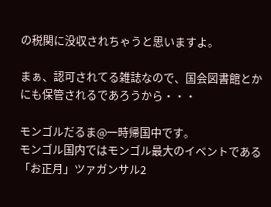の税関に没収されちゃうと思いますよ。

まぁ、認可されてる雑誌なので、国会図書館とかにも保管されるであろうから・・・

モンゴルだるま@一時帰国中です。
モンゴル国内ではモンゴル最大のイベントである「お正月」ツァガンサル2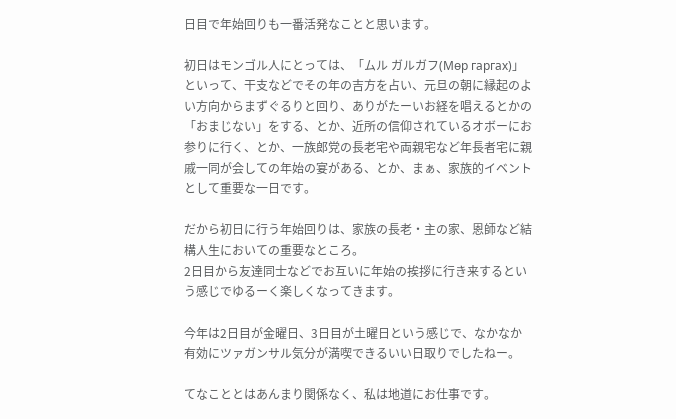日目で年始回りも一番活発なことと思います。

初日はモンゴル人にとっては、「ムル ガルガフ(Мөр гаргах)」といって、干支などでその年の吉方を占い、元旦の朝に縁起のよい方向からまずぐるりと回り、ありがたーいお経を唱えるとかの「おまじない」をする、とか、近所の信仰されているオボーにお参りに行く、とか、一族郎党の長老宅や両親宅など年長者宅に親戚一同が会しての年始の宴がある、とか、まぁ、家族的イベントとして重要な一日です。

だから初日に行う年始回りは、家族の長老・主の家、恩師など結構人生においての重要なところ。
2日目から友達同士などでお互いに年始の挨拶に行き来するという感じでゆるーく楽しくなってきます。

今年は2日目が金曜日、3日目が土曜日という感じで、なかなか有効にツァガンサル気分が満喫できるいい日取りでしたねー。

てなこととはあんまり関係なく、私は地道にお仕事です。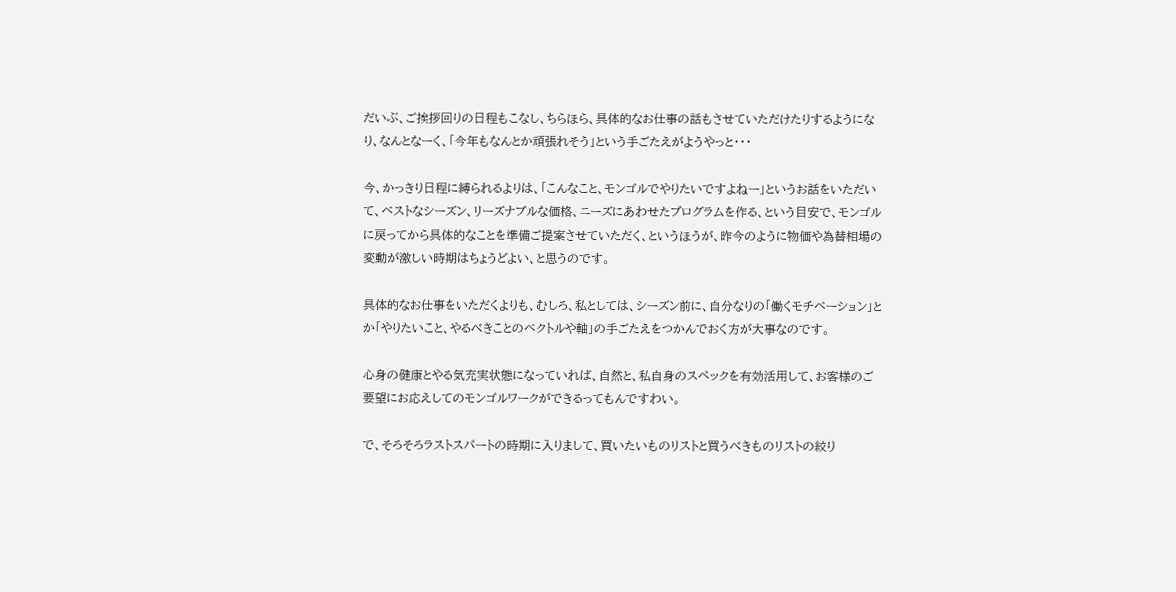だいぶ、ご挨拶回りの日程もこなし、ちらほら、具体的なお仕事の話もさせていただけたりするようになり、なんとなーく、「今年もなんとか頑張れそう」という手ごたえがようやっと・・・

今、かっきり日程に縛られるよりは、「こんなこと、モンゴルでやりたいですよねー」というお話をいただいて、ベストなシーズン、リーズナブルな価格、ニーズにあわせたプログラムを作る、という目安で、モンゴルに戻ってから具体的なことを準備ご提案させていただく、というほうが、昨今のように物価や為替相場の変動が激しい時期はちょうどよい、と思うのです。

具体的なお仕事をいただくよりも、むしろ、私としては、シーズン前に、自分なりの「働くモチベーション」とか「やりたいこと、やるべきことのベクトルや軸」の手ごたえをつかんでおく方が大事なのです。

心身の健康とやる気充実状態になっていれば、自然と、私自身のスペックを有効活用して、お客様のご要望にお応えしてのモンゴルワークができるってもんですわい。

で、そろそろラストスパートの時期に入りまして、買いたいものリストと買うべきものリストの絞り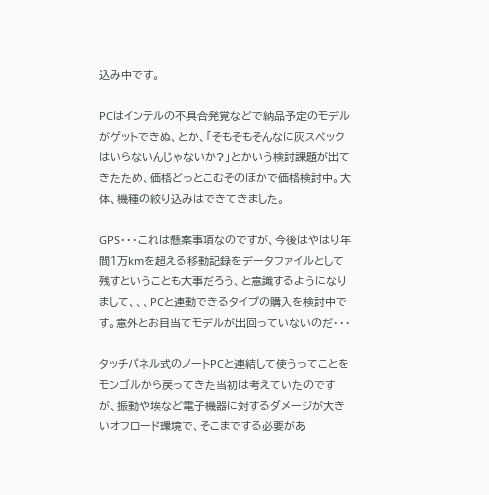込み中です。

PCはインテルの不具合発覚などで納品予定のモデルがゲットできぬ、とか、「そもそもそんなに灰スペックはいらないんじゃないか?」とかいう検討課題が出てきたため、価格どっとこむそのほかで価格検討中。大体、機種の絞り込みはできてきました。

GPS・・・これは懸案事項なのですが、今後はやはり年間1万kmを超える移動記録をデータファイルとして残すということも大事だろう、と意識するようになりまして、、、PCと連動できるタイプの購入を検討中です。意外とお目当てモデルが出回っていないのだ・・・

タッチパネル式のノートPCと連結して使うってことをモンゴルから戻ってきた当初は考えていたのですが、振動や埃など電子機器に対するダメージが大きいオフロード環境で、そこまでする必要があ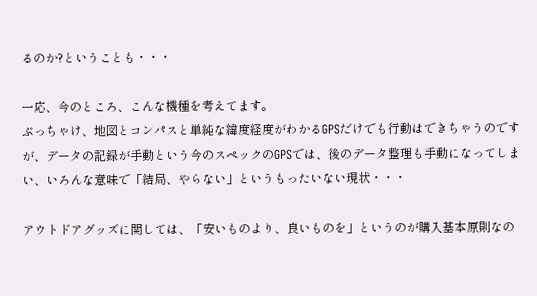るのか?ということも・・・

一応、今のところ、こんな機種を考えてます。
ぶっちゃけ、地図とコンパスと単純な緯度経度がわかるGPSだけでも行動はできちゃうのですが、データの記録が手動という今のスペックのGPSでは、後のデータ整理も手動になってしまい、いろんな意味で「結局、やらない」というもったいない現状・・・

アウトドアグッズに関しては、「安いものより、良いものを」というのが購入基本原則なの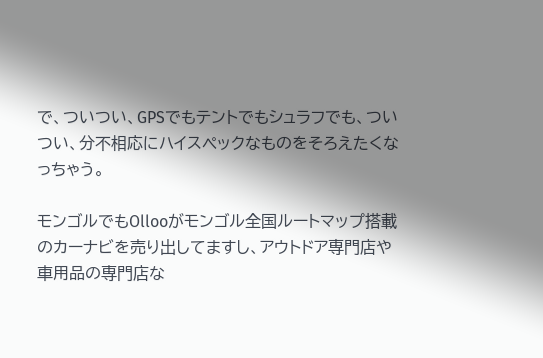で、ついつい、GPSでもテントでもシュラフでも、ついつい、分不相応にハイスペックなものをそろえたくなっちゃう。

モンゴルでもOllooがモンゴル全国ルートマップ搭載のカーナビを売り出してますし、アウトドア専門店や車用品の専門店な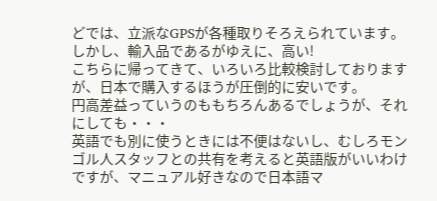どでは、立派なGPSが各種取りそろえられています。
しかし、輸入品であるがゆえに、高い!
こちらに帰ってきて、いろいろ比較検討しておりますが、日本で購入するほうが圧倒的に安いです。
円高差益っていうのももちろんあるでしょうが、それにしても・・・
英語でも別に使うときには不便はないし、むしろモンゴル人スタッフとの共有を考えると英語版がいいわけですが、マニュアル好きなので日本語マ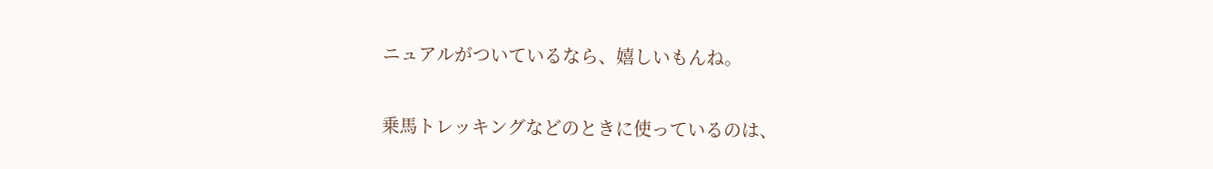ニュアルがついているなら、嬉しいもんね。

乗馬トレッキングなどのときに使っているのは、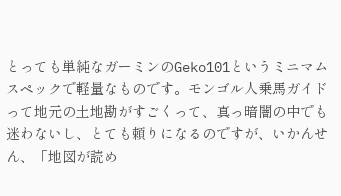とっても単純なガーミンのGeko101というミニマムスペックで軽量なものです。モンゴル人乗馬ガイドって地元の土地勘がすごくって、真っ暗闇の中でも迷わないし、とても頼りになるのですが、いかんせん、「地図が読め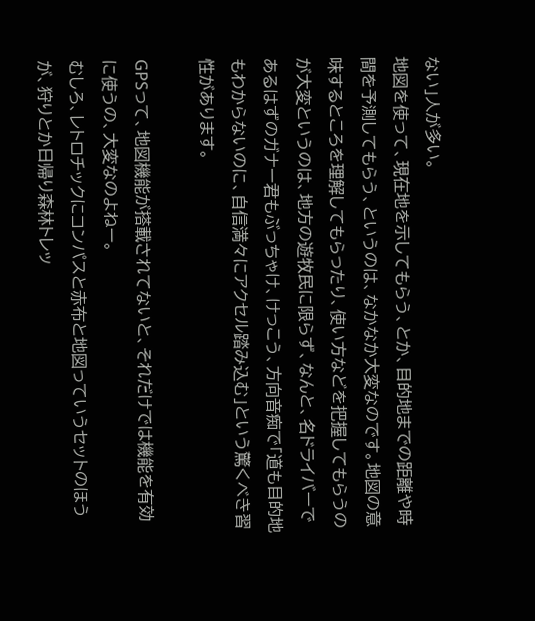ない」人が多い。
地図を使って、現在地を示してもらう、とか、目的地までの距離や時間を予測してもらう、というのは、なかなか大変なのです。地図の意味するところを理解してもらったり、使い方などを把握してもらうのが大変というのは、地方の遊牧民に限らず、なんと、名ドライバーであるはずのガナー君もぶっちゃけ、けっこう、方向音痴で「道も目的地もわからないのに、自信満々にアクセル踏み込む」という驚くべき習性があります。

GPSって、地図機能が搭載されてないと、それだけでは機能を有効に使うの、大変なのよねー。
むしろ、レトロチックにコンパスと赤布と地図っていうセットのほうが、狩りとか日帰り森林トレッ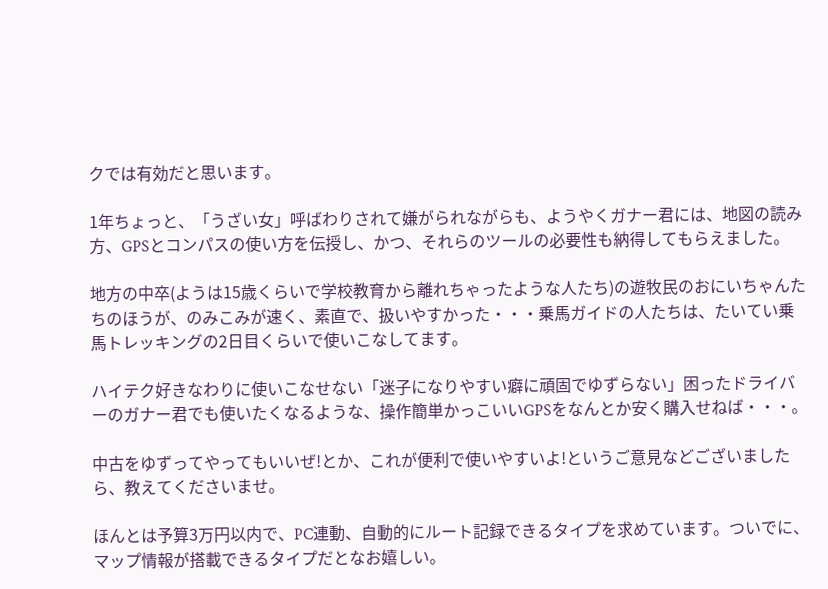クでは有効だと思います。

1年ちょっと、「うざい女」呼ばわりされて嫌がられながらも、ようやくガナー君には、地図の読み方、GPSとコンパスの使い方を伝授し、かつ、それらのツールの必要性も納得してもらえました。

地方の中卒(ようは15歳くらいで学校教育から離れちゃったような人たち)の遊牧民のおにいちゃんたちのほうが、のみこみが速く、素直で、扱いやすかった・・・乗馬ガイドの人たちは、たいてい乗馬トレッキングの2日目くらいで使いこなしてます。

ハイテク好きなわりに使いこなせない「迷子になりやすい癖に頑固でゆずらない」困ったドライバーのガナー君でも使いたくなるような、操作簡単かっこいいGPSをなんとか安く購入せねば・・・。

中古をゆずってやってもいいぜ!とか、これが便利で使いやすいよ!というご意見などございましたら、教えてくださいませ。

ほんとは予算3万円以内で、PC連動、自動的にルート記録できるタイプを求めています。ついでに、マップ情報が搭載できるタイプだとなお嬉しい。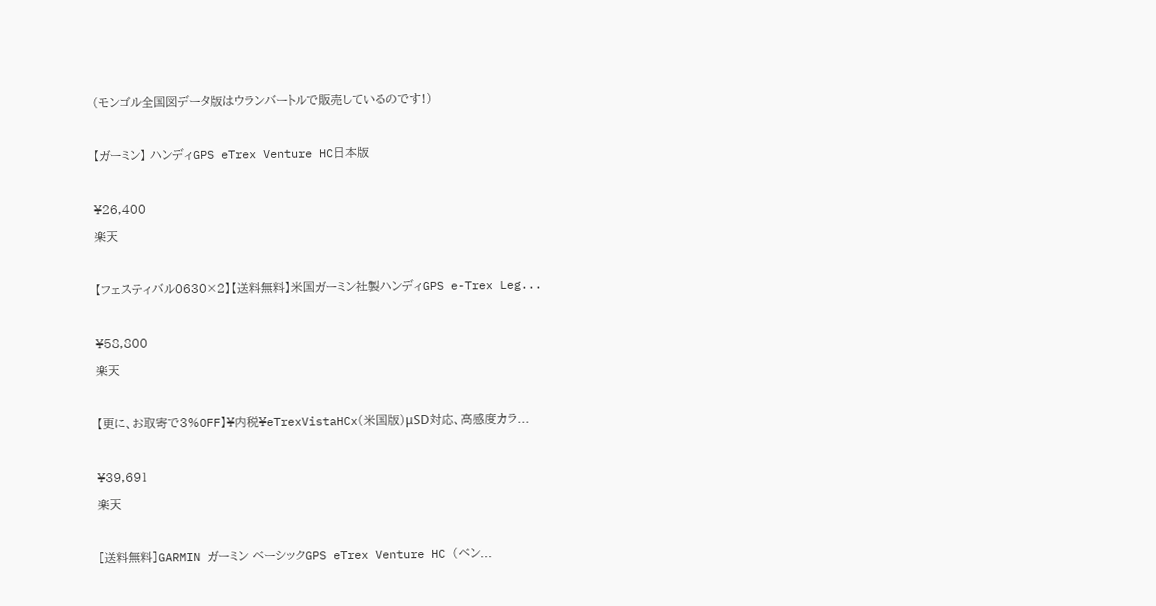(モンゴル全国図データ版はウランバートルで販売しているのです!)

【ガーミン】 ハンディGPS eTrex Venture HC日本版

¥26,400
楽天

【フェスティバル0630×2】【送料無料】米国ガーミン社製ハンディGPS e-Trex Leg...

¥58,800
楽天

【更に、お取寄で3%OFF】¥内税¥eTrexVistaHCx(米国版)μSD対応、高感度カラ...

¥39,691
楽天

[送料無料]GARMIN ガーミン ベーシックGPS eTrex Venture HC (ベン...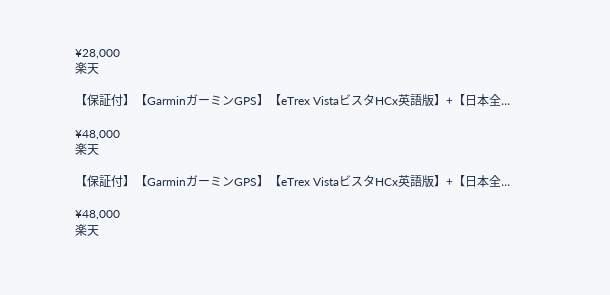¥28,000
楽天

【保証付】【GarminガーミンGPS】【eTrex VistaビスタHCx英語版】+【日本全...

¥48,000
楽天

【保証付】【GarminガーミンGPS】【eTrex VistaビスタHCx英語版】+【日本全...

¥48,000
楽天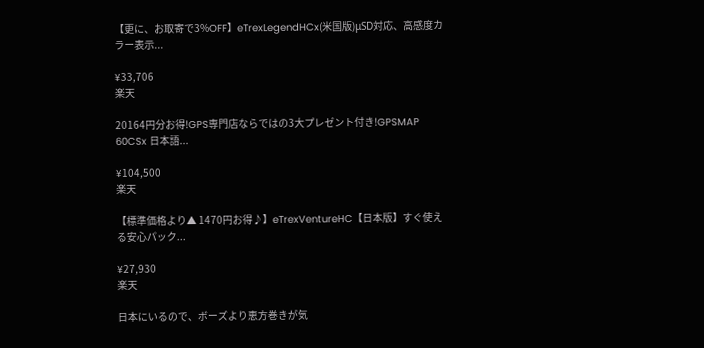【更に、お取寄で3%OFF】eTrexLegendHCx(米国版)μSD対応、高感度カラー表示...

¥33,706
楽天

20164円分お得!GPS専門店ならではの3大プレゼント付き!GPSMAP 60CSx 日本語...

¥104,500
楽天

【標準価格より▲ 1470円お得♪】eTrexVentureHC【日本版】すぐ使える安心パック...

¥27,930
楽天

日本にいるので、ボーズより恵方巻きが気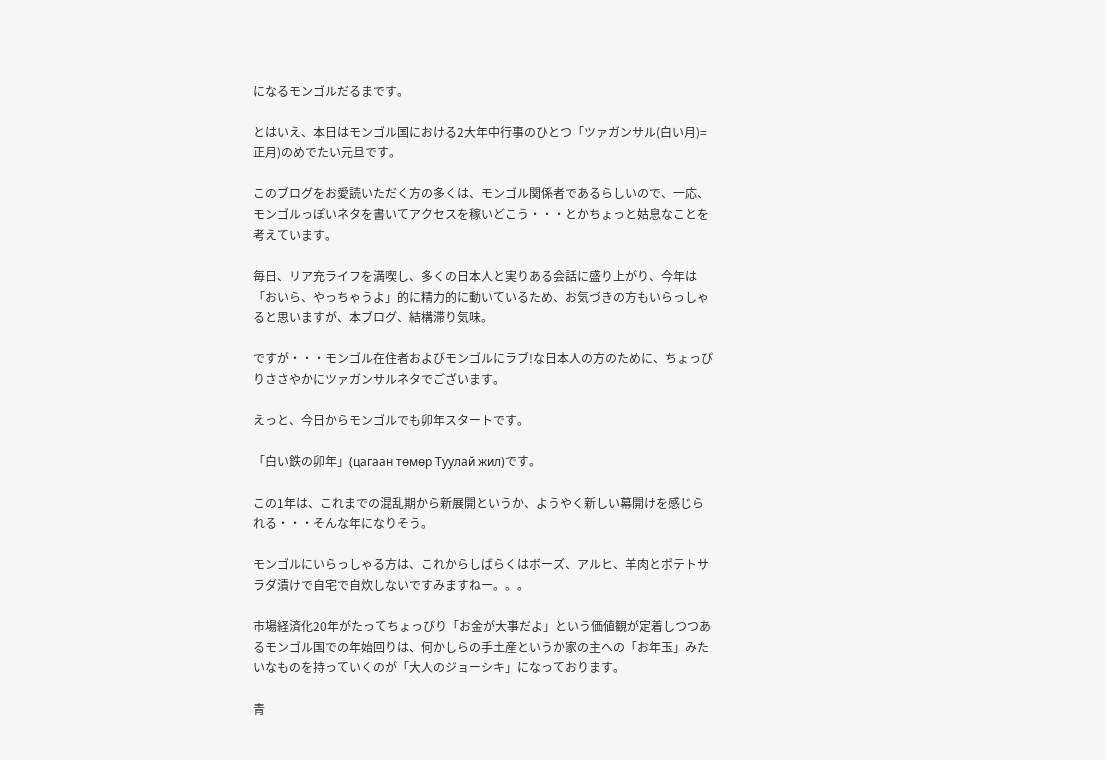になるモンゴルだるまです。

とはいえ、本日はモンゴル国における2大年中行事のひとつ「ツァガンサル(白い月)=正月)のめでたい元旦です。

このブログをお愛読いただく方の多くは、モンゴル関係者であるらしいので、一応、モンゴルっぽいネタを書いてアクセスを稼いどこう・・・とかちょっと姑息なことを考えています。

毎日、リア充ライフを満喫し、多くの日本人と実りある会話に盛り上がり、今年は「おいら、やっちゃうよ」的に精力的に動いているため、お気づきの方もいらっしゃると思いますが、本ブログ、結構滞り気味。

ですが・・・モンゴル在住者およびモンゴルにラブ!な日本人の方のために、ちょっぴりささやかにツァガンサルネタでございます。

えっと、今日からモンゴルでも卯年スタートです。

「白い鉄の卯年」(цагаан төмөр Туулай жил)です。

この1年は、これまでの混乱期から新展開というか、ようやく新しい幕開けを感じられる・・・そんな年になりそう。

モンゴルにいらっしゃる方は、これからしばらくはボーズ、アルヒ、羊肉とポテトサラダ漬けで自宅で自炊しないですみますねー。。。

市場経済化20年がたってちょっぴり「お金が大事だよ」という価値観が定着しつつあるモンゴル国での年始回りは、何かしらの手土産というか家の主への「お年玉」みたいなものを持っていくのが「大人のジョーシキ」になっております。

青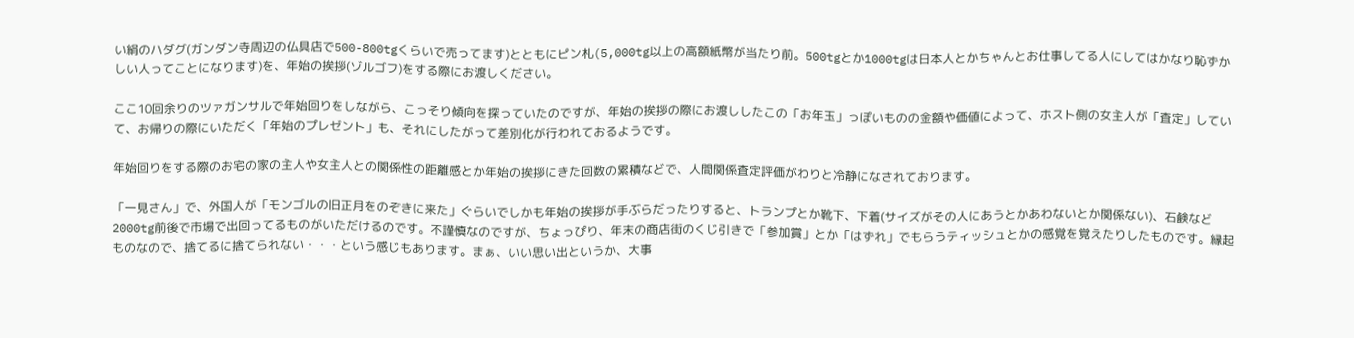い絹のハダグ(ガンダン寺周辺の仏具店で500-800tgくらいで売ってます)とともにピン札(5,000tg以上の高額紙幣が当たり前。500tgとか1000tgは日本人とかちゃんとお仕事してる人にしてはかなり恥ずかしい人ってことになります)を、年始の挨拶(ゾルゴフ)をする際にお渡しください。

ここ10回余りのツァガンサルで年始回りをしながら、こっそり傾向を探っていたのですが、年始の挨拶の際にお渡ししたこの「お年玉」っぽいものの金額や価値によって、ホスト側の女主人が「査定」していて、お帰りの際にいただく「年始のプレゼント」も、それにしたがって差別化が行われておるようです。

年始回りをする際のお宅の家の主人や女主人との関係性の距離感とか年始の挨拶にきた回数の累積などで、人間関係査定評価がわりと冷静になされております。

「一見さん」で、外国人が「モンゴルの旧正月をのぞきに来た」ぐらいでしかも年始の挨拶が手ぶらだったりすると、トランプとか靴下、下着(サイズがその人にあうとかあわないとか関係ない)、石鹸など2000tg前後で市場で出回ってるものがいただけるのです。不謹慎なのですが、ちょっぴり、年末の商店街のくじ引きで「参加賞」とか「はずれ」でもらうティッシュとかの感覚を覚えたりしたものです。縁起ものなので、捨てるに捨てられない・・・という感じもあります。まぁ、いい思い出というか、大事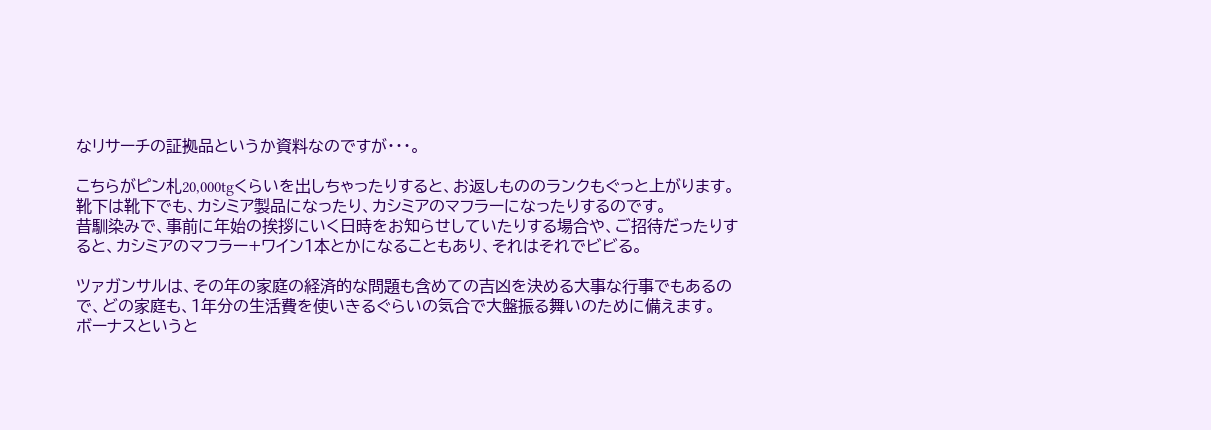なリサーチの証拠品というか資料なのですが・・・。

こちらがピン札20,000tgくらいを出しちゃったりすると、お返しもののランクもぐっと上がります。
靴下は靴下でも、カシミア製品になったり、カシミアのマフラーになったりするのです。
昔馴染みで、事前に年始の挨拶にいく日時をお知らせしていたりする場合や、ご招待だったりすると、カシミアのマフラー+ワイン1本とかになることもあり、それはそれでビビる。

ツァガンサルは、その年の家庭の経済的な問題も含めての吉凶を決める大事な行事でもあるので、どの家庭も、1年分の生活費を使いきるぐらいの気合で大盤振る舞いのために備えます。
ボーナスというと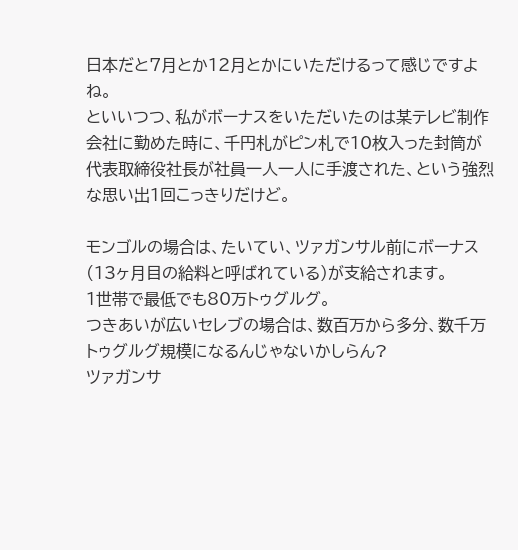日本だと7月とか12月とかにいただけるって感じですよね。
といいつつ、私がボーナスをいただいたのは某テレビ制作会社に勤めた時に、千円札がピン札で10枚入った封筒が代表取締役社長が社員一人一人に手渡された、という強烈な思い出1回こっきりだけど。

モンゴルの場合は、たいてい、ツァガンサル前にボーナス(13ヶ月目の給料と呼ばれている)が支給されます。
1世帯で最低でも80万トゥグルグ。
つきあいが広いセレブの場合は、数百万から多分、数千万トゥグルグ規模になるんじゃないかしらん?
ツァガンサ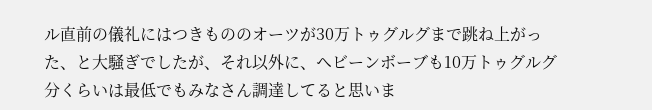ル直前の儀礼にはつきもののオーツが30万トゥグルグまで跳ね上がった、と大騒ぎでしたが、それ以外に、ヘビーンボーブも10万トゥグルグ分くらいは最低でもみなさん調達してると思いま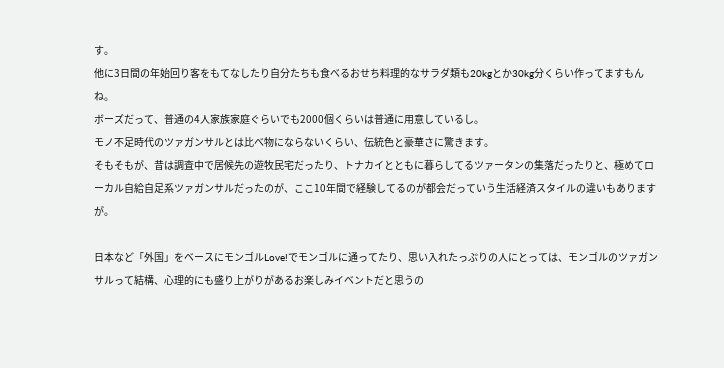す。
他に3日間の年始回り客をもてなしたり自分たちも食べるおせち料理的なサラダ類も20kgとか30kg分くらい作ってますもんね。
ボーズだって、普通の4人家族家庭ぐらいでも2000個くらいは普通に用意しているし。
モノ不足時代のツァガンサルとは比べ物にならないくらい、伝統色と豪華さに驚きます。
そもそもが、昔は調査中で居候先の遊牧民宅だったり、トナカイとともに暮らしてるツァータンの集落だったりと、極めてローカル自給自足系ツァガンサルだったのが、ここ10年間で経験してるのが都会だっていう生活経済スタイルの違いもありますが。

日本など「外国」をベースにモンゴルLove!でモンゴルに通ってたり、思い入れたっぷりの人にとっては、モンゴルのツァガンサルって結構、心理的にも盛り上がりがあるお楽しみイベントだと思うの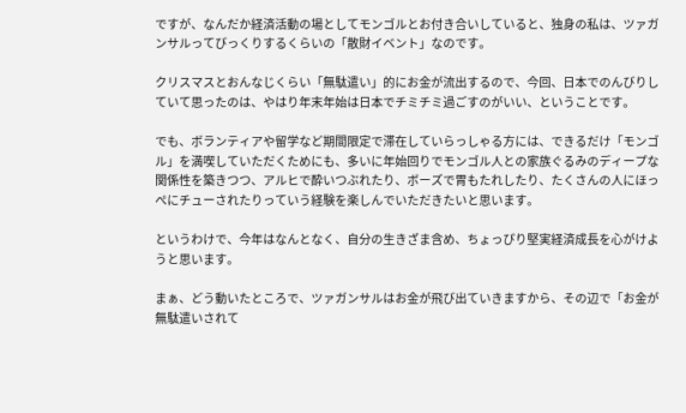ですが、なんだか経済活動の場としてモンゴルとお付き合いしていると、独身の私は、ツァガンサルってびっくりするくらいの「散財イベント」なのです。

クリスマスとおんなじくらい「無駄遣い」的にお金が流出するので、今回、日本でのんびりしていて思ったのは、やはり年末年始は日本でチミチミ過ごすのがいい、ということです。

でも、ボランティアや留学など期間限定で滞在していらっしゃる方には、できるだけ「モンゴル」を満喫していただくためにも、多いに年始回りでモンゴル人との家族ぐるみのディープな関係性を築きつつ、アルヒで酔いつぶれたり、ボーズで胃もたれしたり、たくさんの人にほっぺにチューされたりっていう経験を楽しんでいただきたいと思います。

というわけで、今年はなんとなく、自分の生きざま含め、ちょっぴり堅実経済成長を心がけようと思います。

まぁ、どう動いたところで、ツァガンサルはお金が飛び出ていきますから、その辺で「お金が無駄遣いされて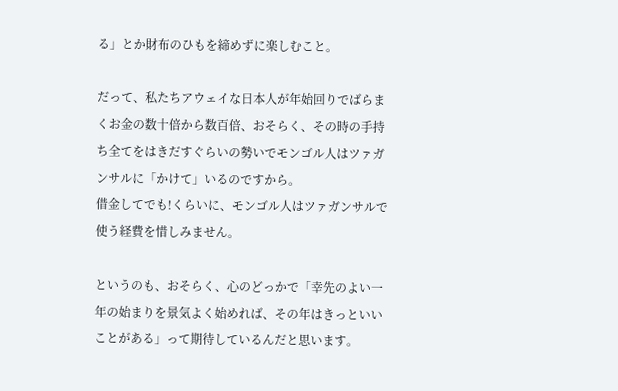る」とか財布のひもを締めずに楽しむこと。

だって、私たちアウェイな日本人が年始回りでばらまくお金の数十倍から数百倍、おそらく、その時の手持ち全てをはきだすぐらいの勢いでモンゴル人はツァガンサルに「かけて」いるのですから。
借金してでも!くらいに、モンゴル人はツァガンサルで使う経費を惜しみません。

というのも、おそらく、心のどっかで「幸先のよい一年の始まりを景気よく始めれば、その年はきっといいことがある」って期待しているんだと思います。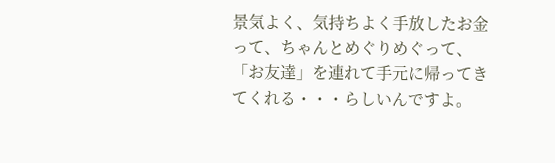景気よく、気持ちよく手放したお金って、ちゃんとめぐりめぐって、「お友達」を連れて手元に帰ってきてくれる・・・らしいんですよ。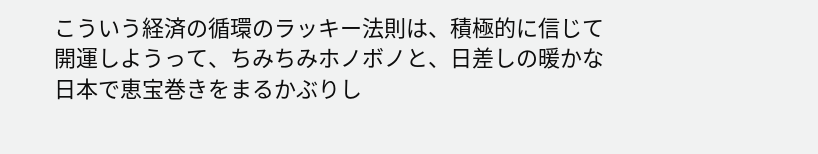こういう経済の循環のラッキー法則は、積極的に信じて開運しようって、ちみちみホノボノと、日差しの暖かな日本で恵宝巻きをまるかぶりし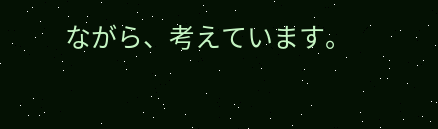ながら、考えています。